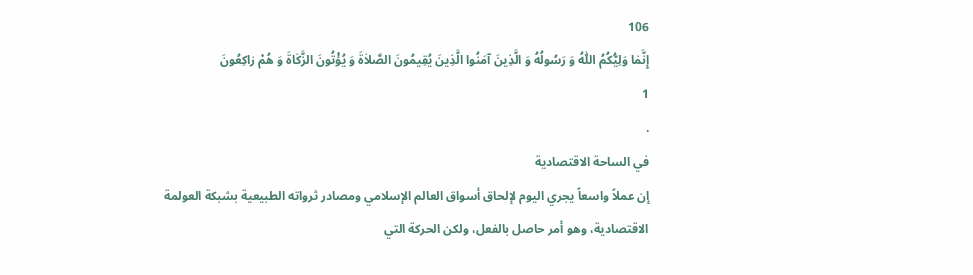106
إِنَّمٰا وَلِيُّكُمُ اللّٰهُ وَ رَسُولُهُ وَ الَّذِينَ آمَنُوا الَّذِينَ يُقِيمُونَ الصَّلاٰةَ وَ يُؤْتُونَ الزَّكٰاةَ وَ هُمْ رٰاكِعُونَ
1
.
في الساحة الاقتصادية
إن عملاً واسعاً يجري اليوم لإلحاق أسواق العالم الإسلامي ومصادر ثرواته الطبيعية بشبكة العولمة الاقتصادية، وهو أمر حاصل بالفعل، ولكن الحركة التي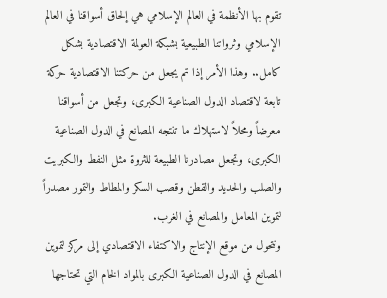تقوم بها الأنظمة في العالم الإسلامي هي إلحاق أسواقنا في العالم الإسلامي وثرواتنا الطبيعية بشبكة العولمة الاقتصادية بشكل كامل.. وهذا الأمر إذا تم يجعل من حركتنا الاقتصادية حركة تابعة لاقتصاد الدول الصناعية الكبرى، وتجعل من أسواقنا معرضاً ومحلاً لاستهلاك ما تنتجه المصانع في الدول الصناعية الكبرى، وتجعل مصادرنا الطبيعة للثروة مثل النفط والكبريت والصلب والحديد والقطن وقصب السكر والمطاط والتمور مصدراً لتموين المعامل والمصانع في الغرب.
ونتحول من موقع الإنتاج والاكتفاء الاقتصادي إلى مركز لتموين المصانع في الدول الصناعية الكبرى بالمواد الخام التي تحتاجها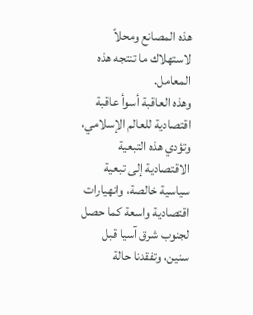هذه المصانع ومحلاً لاستهلاك ما تنتجه هذه المعامل.
وهذه العاقبة أسوأ عاقبة اقتصادية للعالم الإسلامي، وتؤدي هذه التبعية الاقتصادية إلى تبعية سياسية خالصة، وانهيارات اقتصادية واسعة كما حصل لجنوب شرق آسيا قبل سنين، وتفقدنا حالة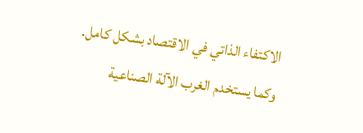الاكتفاء الذاتي في الاقتصاد بشكل كامل.
وكما يستخدم الغرب الآلة الصناعية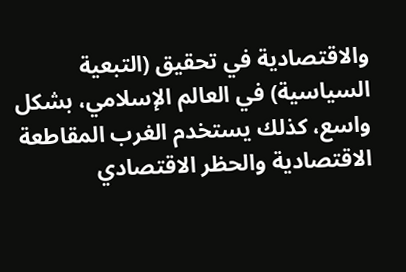والاقتصادية في تحقيق (التبعية السياسية) في العالم الإسلامي، بشكل واسع، كذلك يستخدم الغرب المقاطعة الاقتصادية والحظر الاقتصادي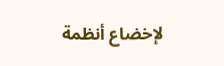لإخضاع أنظمة